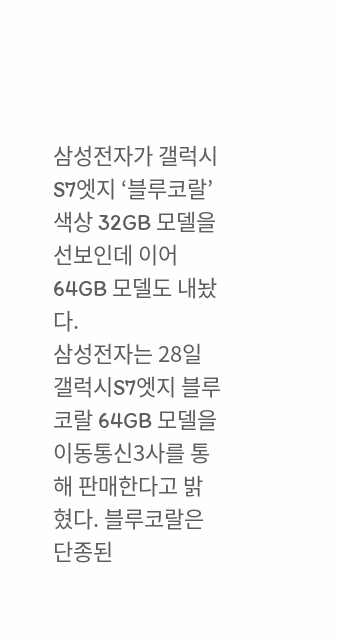삼성전자가 갤럭시S7엣지 ‘블루코랄’ 색상 32GB 모델을 선보인데 이어 64GB 모델도 내놨다.
삼성전자는 28일 갤럭시S7엣지 블루코랄 64GB 모델을 이동통신3사를 통해 판매한다고 밝혔다. 블루코랄은 단종된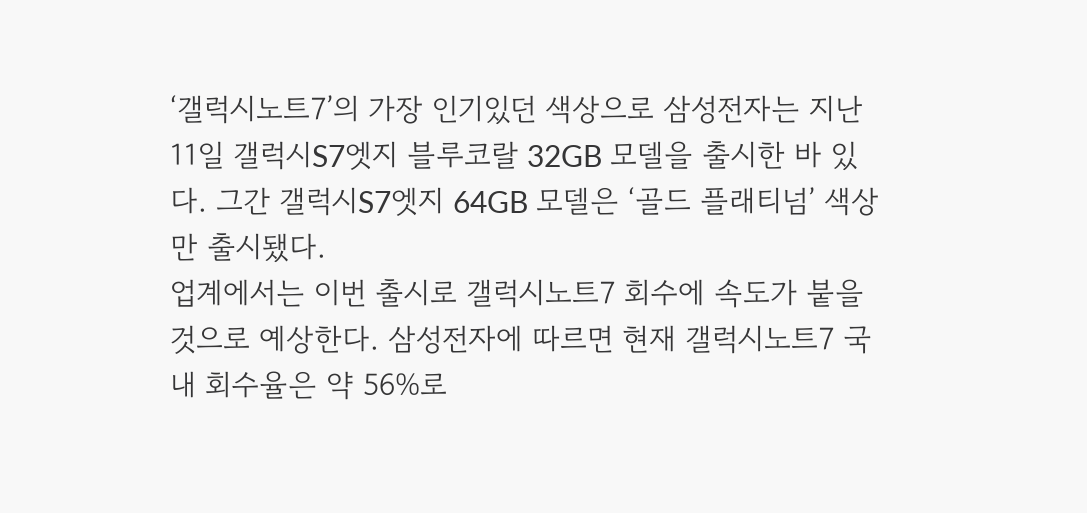‘갤럭시노트7’의 가장 인기있던 색상으로 삼성전자는 지난 11일 갤럭시S7엣지 블루코랄 32GB 모델을 출시한 바 있다. 그간 갤럭시S7엣지 64GB 모델은 ‘골드 플래티넘’ 색상만 출시됐다.
업계에서는 이번 출시로 갤럭시노트7 회수에 속도가 붙을 것으로 예상한다. 삼성전자에 따르면 현재 갤럭시노트7 국내 회수율은 약 56%로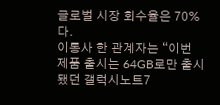글로벌 시장 회수율은 70%다.
이통사 한 관계자는 “이번 제품 출시는 64GB로만 출시됐던 갤럭시노트7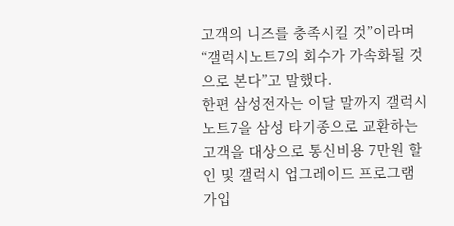고객의 니즈를 충족시킬 것”이라며 “갤럭시노트7의 회수가 가속화될 것으로 본다”고 말했다.
한편 삼성전자는 이달 말까지 갤럭시노트7을 삼성 타기종으로 교환하는 고객을 대상으로 통신비용 7만원 할인 및 갤럭시 업그레이드 프로그램 가입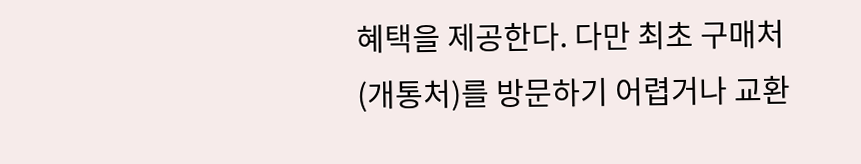혜택을 제공한다. 다만 최초 구매처(개통처)를 방문하기 어렵거나 교환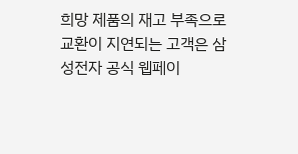희망 제품의 재고 부족으로 교환이 지연되는 고객은 삼성전자 공식 웹페이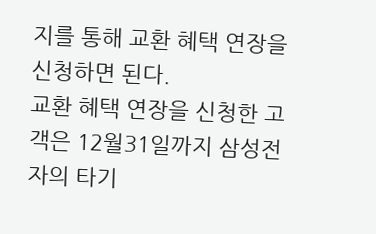지를 통해 교환 혜택 연장을 신청하면 된다.
교환 혜택 연장을 신청한 고객은 12월31일까지 삼성전자의 타기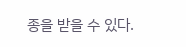종을 받을 수 있다.